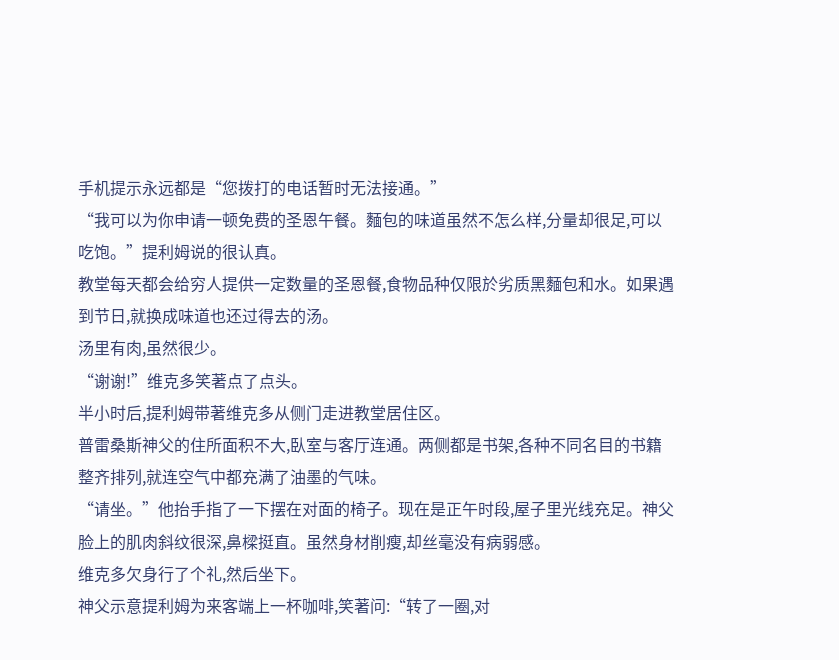手机提示永远都是“您拨打的电话暂时无法接通。”
“我可以为你申请一顿免费的圣恩午餐。麵包的味道虽然不怎么样,分量却很足,可以吃饱。”提利姆说的很认真。
教堂每天都会给穷人提供一定数量的圣恩餐,食物品种仅限於劣质黑麵包和水。如果遇到节日,就换成味道也还过得去的汤。
汤里有肉,虽然很少。
“谢谢!”维克多笑著点了点头。
半小时后,提利姆带著维克多从侧门走进教堂居住区。
普雷桑斯神父的住所面积不大,臥室与客厅连通。两侧都是书架,各种不同名目的书籍整齐排列,就连空气中都充满了油墨的气味。
“请坐。”他抬手指了一下摆在对面的椅子。现在是正午时段,屋子里光线充足。神父脸上的肌肉斜纹很深,鼻樑挺直。虽然身材削瘦,却丝毫没有病弱感。
维克多欠身行了个礼,然后坐下。
神父示意提利姆为来客端上一杯咖啡,笑著问:“转了一圈,对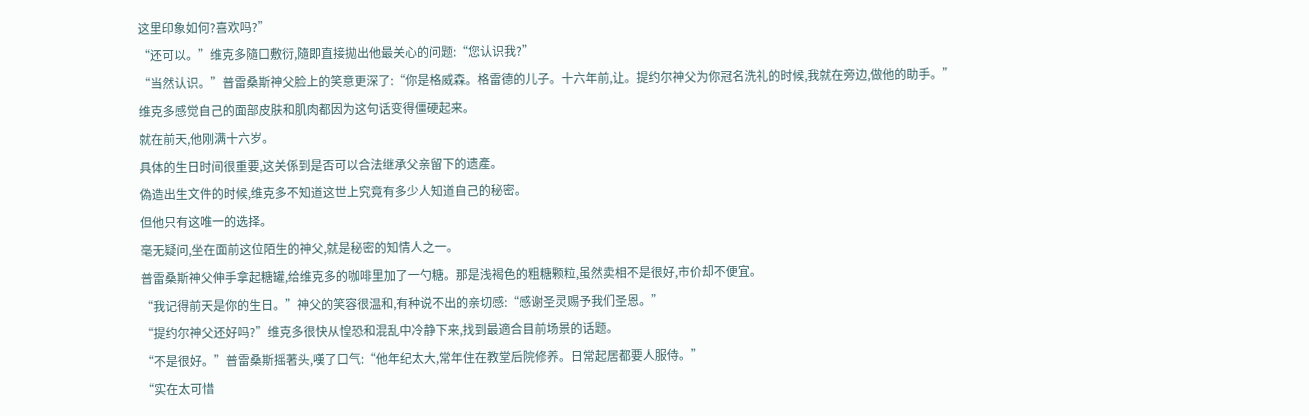这里印象如何?喜欢吗?”
“还可以。”维克多隨口敷衍,隨即直接拋出他最关心的问题:“您认识我?”
“当然认识。”普雷桑斯神父脸上的笑意更深了:“你是格威森。格雷德的儿子。十六年前,让。提约尔神父为你冠名洗礼的时候,我就在旁边,做他的助手。”
维克多感觉自己的面部皮肤和肌肉都因为这句话变得僵硬起来。
就在前天,他刚满十六岁。
具体的生日时间很重要,这关係到是否可以合法继承父亲留下的遗產。
偽造出生文件的时候,维克多不知道这世上究竟有多少人知道自己的秘密。
但他只有这唯一的选择。
毫无疑问,坐在面前这位陌生的神父,就是秘密的知情人之一。
普雷桑斯神父伸手拿起糖罐,给维克多的咖啡里加了一勺糖。那是浅褐色的粗糖颗粒,虽然卖相不是很好,市价却不便宜。
“我记得前天是你的生日。”神父的笑容很温和,有种说不出的亲切感:“感谢圣灵赐予我们圣恩。”
“提约尔神父还好吗?”维克多很快从惶恐和混乱中冷静下来,找到最適合目前场景的话题。
“不是很好。”普雷桑斯摇著头,嘆了口气:“他年纪太大,常年住在教堂后院修养。日常起居都要人服侍。”
“实在太可惜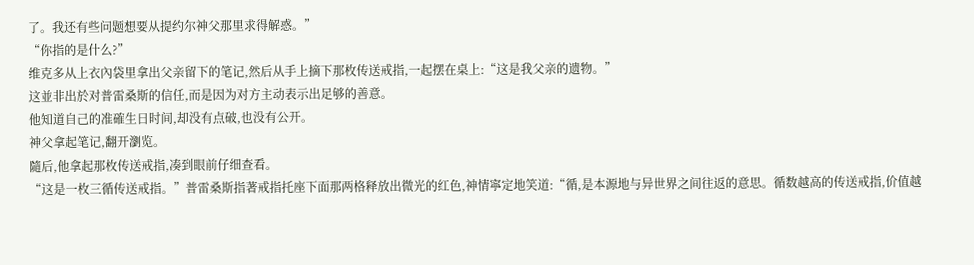了。我还有些问题想要从提约尔神父那里求得解惑。”
“你指的是什么?”
维克多从上衣內袋里拿出父亲留下的笔记,然后从手上摘下那枚传送戒指,一起摆在桌上:“这是我父亲的遗物。”
这並非出於对普雷桑斯的信任,而是因为对方主动表示出足够的善意。
他知道自己的准確生日时间,却没有点破,也没有公开。
神父拿起笔记,翻开瀏览。
隨后,他拿起那枚传送戒指,凑到眼前仔细查看。
“这是一枚三循传送戒指。”普雷桑斯指著戒指托座下面那两格释放出微光的红色,神情寧定地笑道:“循,是本源地与异世界之间往返的意思。循数越高的传送戒指,价值越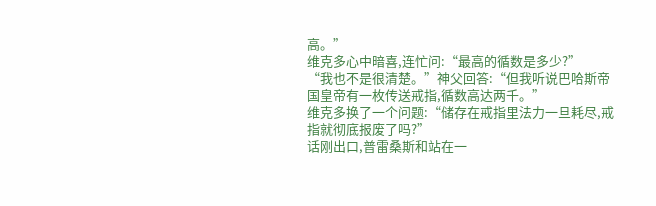高。”
维克多心中暗喜,连忙问:“最高的循数是多少?”
“我也不是很清楚。”神父回答:“但我听说巴哈斯帝国皇帝有一枚传送戒指,循数高达两千。”
维克多换了一个问题:“储存在戒指里法力一旦耗尽,戒指就彻底报废了吗?”
话刚出口,普雷桑斯和站在一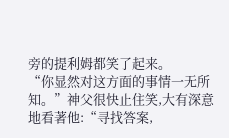旁的提利姆都笑了起来。
“你显然对这方面的事情一无所知。”神父很快止住笑,大有深意地看著他:“寻找答案,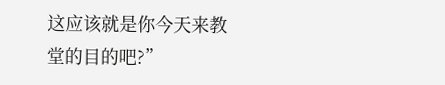这应该就是你今天来教堂的目的吧?”